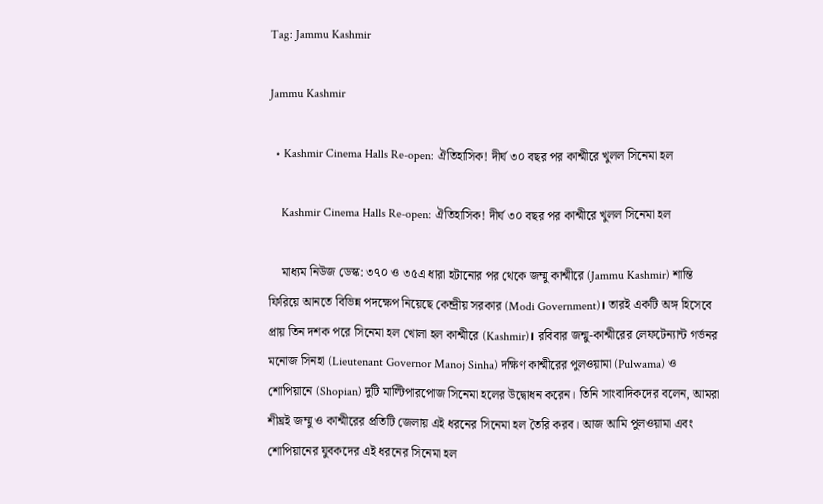Tag: Jammu Kashmir

Jammu Kashmir

  • Kashmir Cinema Halls Re-open: ঐতিহাসিক! দীর্ঘ ৩০ বছর পর কাশ্মীরে খুলল সিনেমা হল

    Kashmir Cinema Halls Re-open: ঐতিহাসিক! দীর্ঘ ৩০ বছর পর কাশ্মীরে খুলল সিনেমা হল

    মাধ্যম নিউজ ডেস্ক: ৩৭০ ও ৩৫এ ধারা হটানোর পর থেকে জম্মু কাশ্মীরে (Jammu Kashmir) শান্তি ফিরিয়ে আনতে বিভিন্ন পদক্ষেপ নিয়েছে কেন্দ্রীয় সরকার (Modi Government)। তারই একটি অঙ্গ হিসেবে প্রায় তিন দশক পরে সিনেমা হল খোলা হল কাশ্মীরে (Kashmir)। রবিবার জন্মু-কাশ্মীরের লেফটেন্যান্ট গর্ভনর মনোজ সিনহা (Lieutenant Governor Manoj Sinha) দক্ষিণ কাশ্মীরের পুলওয়ামা (Pulwama) ও শোপিয়ানে (Shopian) দুটি মাল্টিপারপোজ সিনেমা হলের উদ্বোধন করেন। তিনি সাংবাদিকদের বলেন, আমরা শীঘ্রই জম্মু ও কাশ্মীরের প্রতিটি জেলায় এই ধরনের সিনেমা হল তৈরি করব। আজ আমি পুলওয়ামা এবং শোপিয়ানের যুবকদের এই ধরনের সিনেমা হল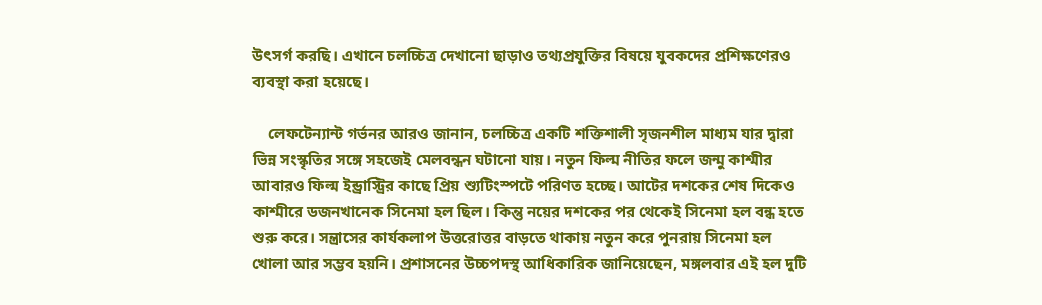উৎসর্গ করছি। এখানে চলচ্চিত্র দেখানো ছাড়াও তথ্যপ্রযুক্তির বিষয়ে যুবকদের প্রশিক্ষণেরও ব্যবস্থা করা হয়েছে।

    লেফটেন্যান্ট গর্ভনর আরও জানান, চলচ্চিত্র একটি শক্তিশালী সৃজনশীল মাধ্যম যার দ্বারা ভিন্ন সংস্কৃতির সঙ্গে সহজেই মেলবন্ধন ঘটানো যায়। নতুন ফিল্ম নীতির ফলে জন্মু কাশ্মীর আবারও ফিল্ম ইন্ড্রাস্ট্রির কাছে প্রিয় শ্যুটিংস্পটে পরিণত হচ্ছে। আটের দশকের শেষ দিকেও কাশ্মীরে ডজনখানেক সিনেমা হল ছিল। কিন্তু নয়ের দশকের পর থেকেই সিনেমা হল বন্ধ হতে শুরু করে। সন্ত্রাসের কার্যকলাপ উত্তরোত্তর বাড়তে থাকায় নতুন করে পুনরায় সিনেমা হল খোলা আর সম্ভব হয়নি। প্রশাসনের উচ্চপদস্থ আধিকারিক জানিয়েছেন, মঙ্গলবার এই হল দুটি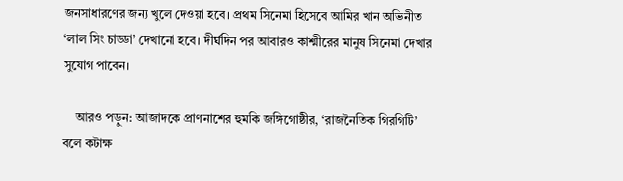জনসাধারণের জন্য খুলে দেওয়া হবে। প্রথম সিনেমা হিসেবে আমির খান অভিনীত ‘লাল সিং চাড্ডা’ দেখানো হবে। দীর্ঘদিন পর আবারও কাশ্মীরের মানুষ সিনেমা দেখার সুযোগ পাবেন।

    আরও পড়ুন: আজাদকে প্রাণনাশের হুমকি জঙ্গিগোষ্ঠীর, ‘রাজনৈতিক গিরগিটি’ বলে কটাক্ষ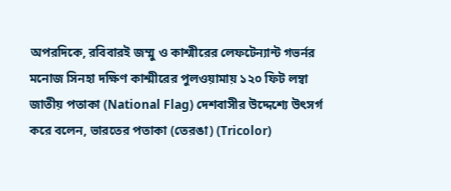অপরদিকে, রবিবারই জম্মু ও কাশ্মীরের লেফটেন্যান্ট গভর্নর মনোজ সিনহা দক্ষিণ কাশ্মীরের পুলওয়ামায় ১২০ ফিট লম্বা জাতীয় পতাকা (National Flag) দেশবাসীর উদ্দেশ্যে উৎসর্গ করে বলেন, ভারতের পতাকা (তেরঙা) (Tricolor)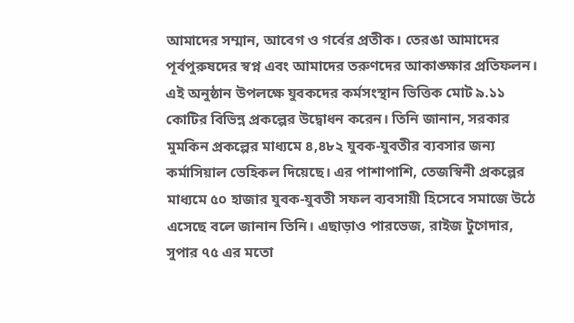আমাদের সম্মান, আবেগ ও গর্বের প্রতীক। তেরঙা আমাদের পূর্বপুরুষদের স্বপ্ন এবং আমাদের তরুণদের আকাঙ্ক্ষার প্রতিফলন। এই অনুষ্ঠান উপলক্ষে যুবকদের কর্মসংস্থান ভিত্তিক মোট ৯.১১ কোটির বিভিন্ন প্রকল্পের উদ্বোধন করেন। তিনি জানান, সরকার মুমকিন প্রকল্পের মাধ্যমে ৪,৪৮২ যুবক-যুবতীর ব্যবসার জন্য কর্মাসিয়াল ভেহিকল দিয়েছে। এর পাশাপাশি, তেজস্বিনী প্রকল্পের মাধ্যমে ৫০ হাজার যুবক-যুবতী সফল ব্যবসায়ী হিসেবে সমাজে উঠে এসেছে বলে জানান তিনি। এছাড়াও পারভেজ, রাইজ টুগেদার, সুপার ৭৫ এর মতো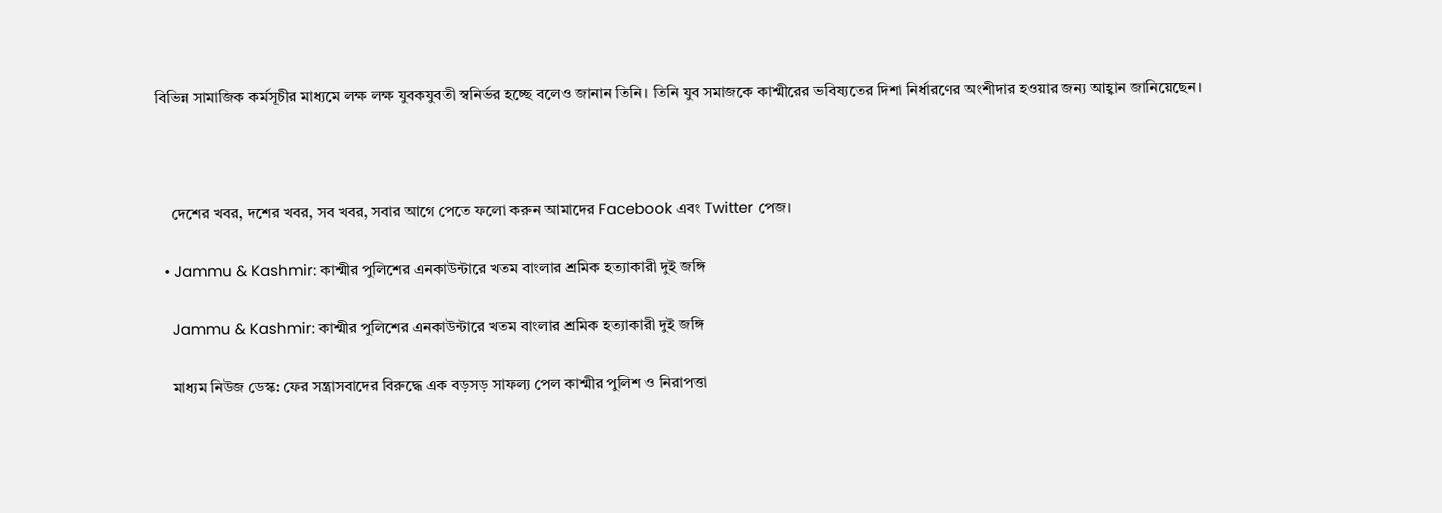বিভিন্ন সামাজিক কর্মসূচীর মাধ্যমে লক্ষ লক্ষ যুবকযুবতী স্বনির্ভর হচ্ছে বলেও জানান তিনি। তিনি যুব সমাজকে কাশ্মীরের ভবিষ্যতের দিশা নির্ধারণের অংশীদার হওয়ার জন্য আহ্বান জানিয়েছেন।



    দেশের খবর, দশের খবর, সব খবর, সবার আগে পেতে ফলো করুন আমাদের Facebook এবং Twitter পেজ।

  • Jammu & Kashmir: কাশ্মীর পুলিশের এনকাউন্টারে খতম বাংলার শ্রমিক হত্যাকারী দুই জঙ্গি

    Jammu & Kashmir: কাশ্মীর পুলিশের এনকাউন্টারে খতম বাংলার শ্রমিক হত্যাকারী দুই জঙ্গি

    মাধ্যম নিউজ ডেস্ক: ফের সন্ত্রাসবাদের বিরুদ্ধে এক বড়সড় সাফল্য পেল কাশ্মীর পুলিশ ও নিরাপত্তা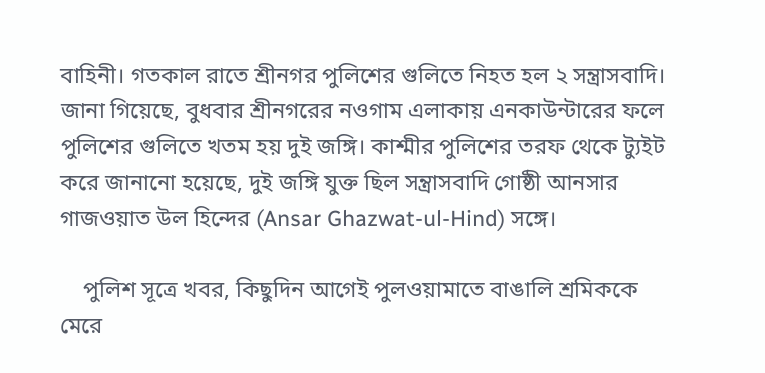বাহিনী। গতকাল রাতে শ্রীনগর পুলিশের গুলিতে নিহত হল ২ সন্ত্রাসবাদি। জানা গিয়েছে, বুধবার শ্রীনগরের নওগাম এলাকায় এনকাউন্টারের ফলে পুলিশের গুলিতে খতম হয় দুই জঙ্গি। কাশ্মীর পুলিশের তরফ থেকে ট্যুইট করে জানানো হয়েছে, দুই জঙ্গি যুক্ত ছিল সন্ত্রাসবাদি গোষ্ঠী আনসার গাজওয়াত উল হিন্দের (Ansar Ghazwat-ul-Hind) সঙ্গে।

    পুলিশ সূত্রে খবর, কিছুদিন আগেই পুলওয়ামাতে বাঙালি শ্রমিককে মেরে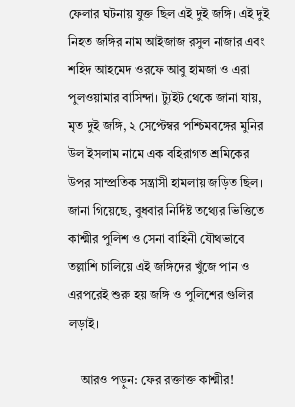ফেলার ঘটনায় যুক্ত ছিল এই দুই জঙ্গি। এই দুই নিহত জঙ্গির নাম আইজাজ রসুল নাজার এবং শহিদ আহমেদ ওরফে আবু হামজা ও এরা পুলওয়ামার বাসিন্দা। ট্যুইট থেকে জানা যায়, মৃত দুই জঙ্গি, ২ সেপ্টেম্বর পশ্চিমবঙ্গের মুনির উল ইসলাম নামে এক বহিরাগত শ্রমিকের উপর সাম্প্রতিক সন্ত্রাসী হামলায় জড়িত ছিল। জানা গিয়েছে, বুধবার নির্দিষ্ট তথ্যের ভিত্তিতে কাশ্মীর পুলিশ ও সেনা বাহিনী যৌথভাবে তল্লাশি চালিয়ে এই জঙ্গিদের খুঁজে পান ও এরপরেই শুরু হয় জঙ্গি ও পুলিশের গুলির লড়াই।

    আরও পড়ুন: ফের রক্তাক্ত কাশ্মীর!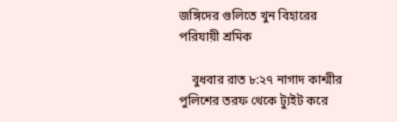জঙ্গিদের গুলিতে খুন বিহারের পরিযায়ী শ্রমিক

    বুধবার রাত ৮:২৭ নাগাদ কাশ্মীর পুলিশের তরফ থেকে ট্যুইট করে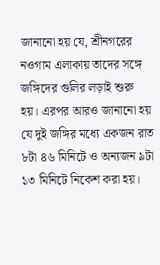জানানো হয় যে, শ্রীনগরের নওগাম এলাকায় তাদের সঙ্গে জঙ্গিদের গুলির লড়াই শুরু হয়। এরপর আরও জানানো হয় যে দুই জঙ্গির মধ্যে একজন রাত ৮টা ৪৬ মিনিটে ও অন্যজন ৯টা ১৩ মিনিটে নিকেশ করা হয়।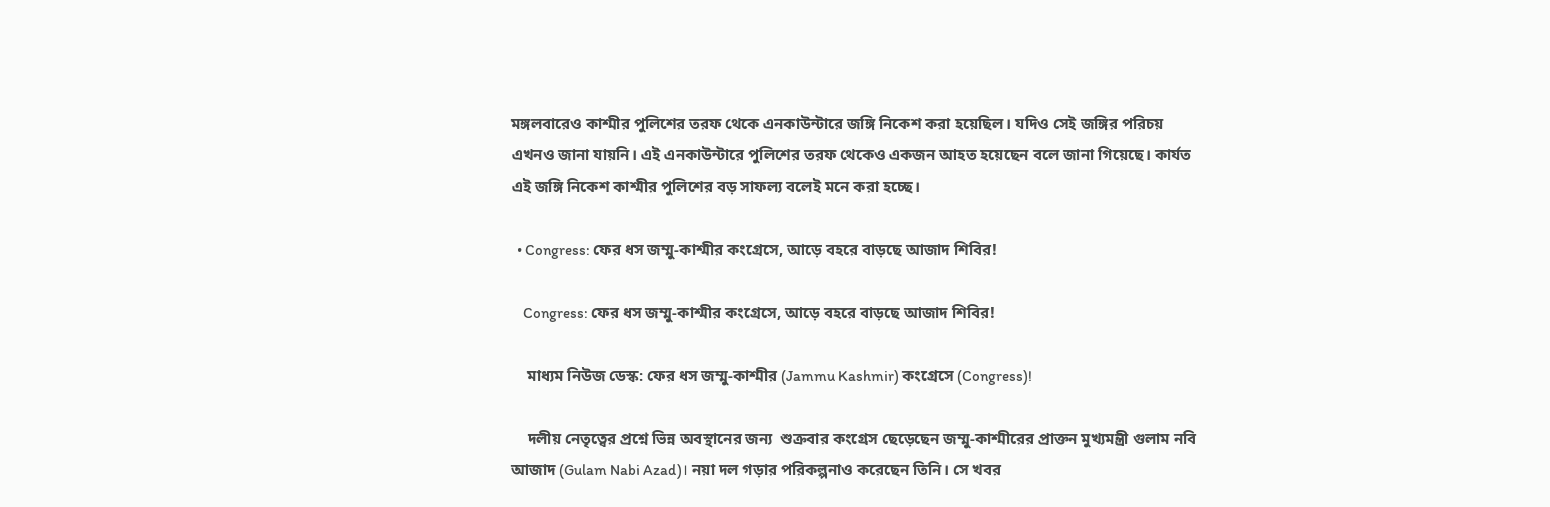মঙ্গলবারেও কাশ্মীর পুলিশের তরফ থেকে এনকাউন্টারে জঙ্গি নিকেশ করা হয়েছিল। যদিও সেই জঙ্গির পরিচয় এখনও জানা যায়নি। এই এনকাউন্টারে পুলিশের তরফ থেকেও একজন আহত হয়েছেন বলে জানা গিয়েছে। কার্যত এই জঙ্গি নিকেশ কাশ্মীর পুলিশের বড় সাফল্য বলেই মনে করা হচ্ছে।

  • Congress: ফের ধস জম্মু-কাশ্মীর কংগ্রেসে, আড়ে বহরে বাড়ছে আজাদ শিবির!

    Congress: ফের ধস জম্মু-কাশ্মীর কংগ্রেসে, আড়ে বহরে বাড়ছে আজাদ শিবির!

    মাধ্যম নিউজ ডেস্ক: ফের ধস জম্মু-কাশ্মীর (Jammu Kashmir) কংগ্রেসে (Congress)!

    দলীয় নেতৃত্বের প্রশ্নে ভিন্ন অবস্থানের জন্য  শুক্রবার কংগ্রেস ছেড়েছেন জম্মু-কাশ্মীরের প্রাক্তন মুখ্যমন্ত্রী গুলাম নবি আজাদ (Gulam Nabi Azad)। নয়া দল গড়ার পরিকল্পনাও করেছেন তিনি। সে খবর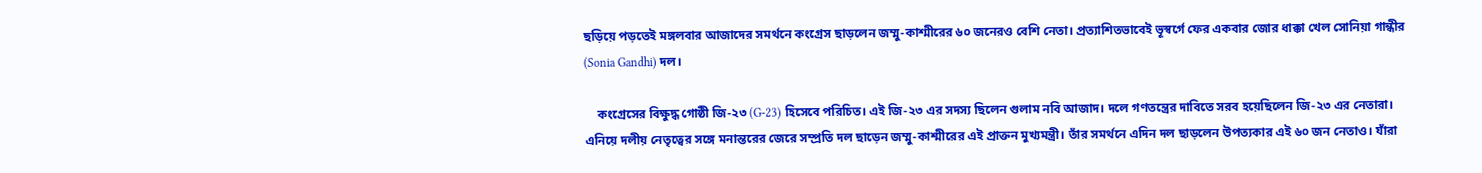ছড়িয়ে পড়তেই মঙ্গলবার আজাদের সমর্থনে কংগ্রেস ছাড়লেন জম্মু-কাশ্মীরের ৬০ জনেরও বেশি নেতা। প্রত্যাশিতভাবেই ভূস্বর্গে ফের একবার জোর ধাক্কা খেল সোনিয়া গান্ধীর (Sonia Gandhi) দল।

    কংগ্রেসের বিক্ষুদ্ধ গোষ্ঠী জি-২৩ (G-23) হিসেবে পরিচিত। এই জি-২৩ এর সদস্য ছিলেন গুলাম নবি আজাদ। দলে গণতন্ত্রের দাবিতে সরব হয়েছিলেন জি-২৩ এর নেতারা। এনিয়ে দলীয় নেতৃত্বের সঙ্গে মনান্তরের জেরে সম্প্রতি দল ছাড়েন জম্মু-কাশ্মীরের এই প্রাক্তন মুখ্যমন্ত্রী। তাঁর সমর্থনে এদিন দল ছাড়লেন উপত্যকার এই ৬০ জন নেতাও। যাঁরা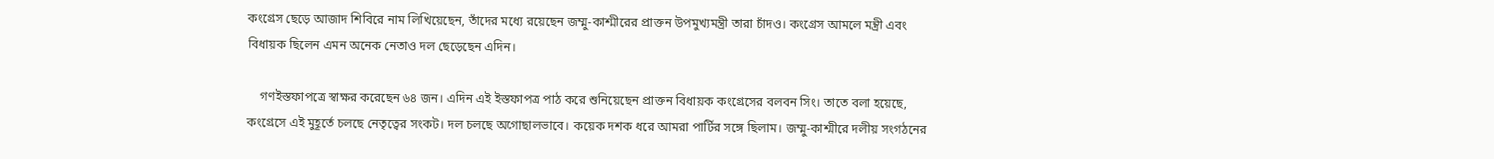কংগ্রেস ছেড়ে আজাদ শিবিরে নাম লিখিয়েছেন, তাঁদের মধ্যে রয়েছেন জম্মু-কাশ্মীরের প্রাক্তন উপমুখ্যমন্ত্রী তারা চাঁদও। কংগ্রেস আমলে মন্ত্রী এবং বিধায়ক ছিলেন এমন অনেক নেতাও দল ছেড়েছেন এদিন।

    গণইস্তফাপত্রে স্বাক্ষর করেছেন ৬৪ জন। এদিন এই ইস্তফাপত্র পাঠ করে শুনিয়েছেন প্রাক্তন বিধায়ক কংগ্রেসের বলবন সিং। তাতে বলা হয়েছে, কংগ্রেসে এই মুহূর্তে চলছে নেতৃত্বের সংকট। দল চলছে অগোছালভাবে। কয়েক দশক ধরে আমরা পার্টির সঙ্গে ছিলাম। জম্মু-কাশ্মীরে দলীয় সংগঠনের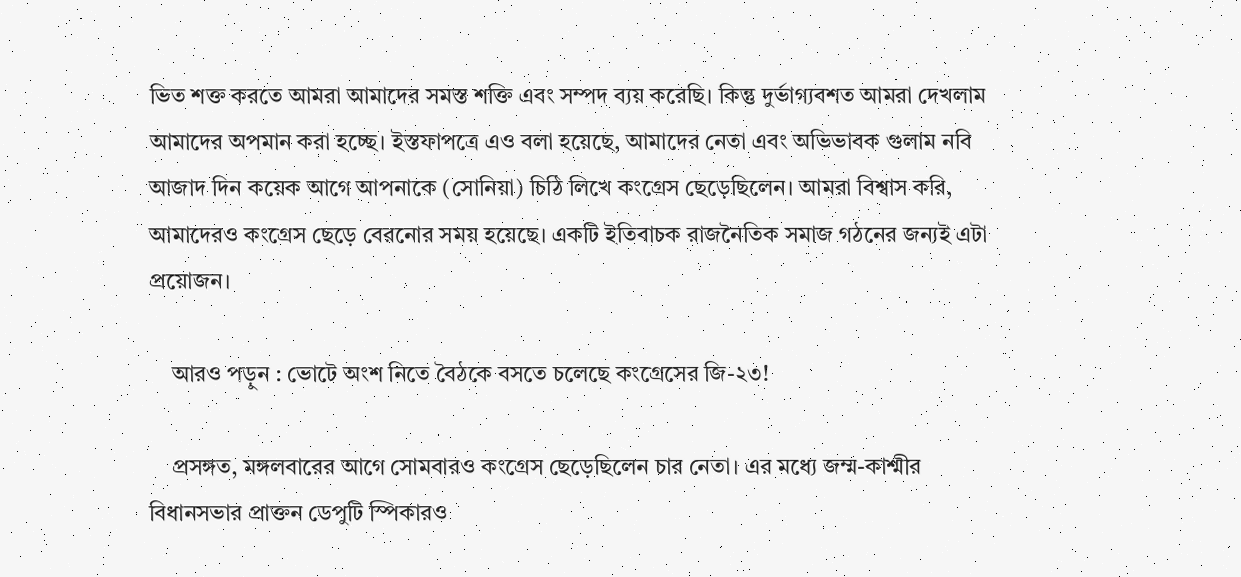ভিত শক্ত করতে আমরা আমাদের সমস্ত শক্তি এবং সম্পদ ব্যয় করেছি। কিন্তু দুর্ভাগ্যবশত আমরা দেখলাম  আমাদের অপমান করা হচ্ছে। ইস্তফাপত্রে এও বলা হয়েছে, আমাদের নেতা এবং অভিভাবক গুলাম নবি আজাদ দিন কয়েক আগে আপনাকে (সোনিয়া) চিঠি লিখে কংগ্রেস ছেড়েছিলেন। আমরা বিশ্বাস করি, আমাদেরও কংগ্রেস ছেড়ে বেরনোর সময় হয়েছে। একটি ইতিবাচক রাজনৈতিক সমাজ গঠনের জন্যই এটা প্রয়োজন।

    আরও পড়ুন : ভোটে অংশ নিতে বৈঠকে বসতে চলেছে কংগ্রেসের জি-২৩!

    প্রসঙ্গত, মঙ্গলবারের আগে সোমবারও কংগ্রেস ছেড়েছিলেন চার নেতা। এর মধ্যে জম্ম-কাশ্মীর বিধানসভার প্রাক্তন ডেপুটি স্পিকারও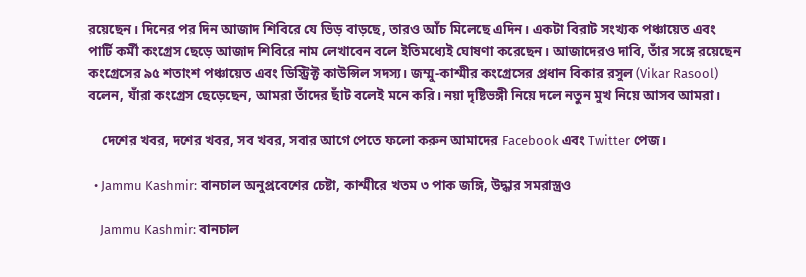রয়েছেন। দিনের পর দিন আজাদ শিবিরে যে ভিড় বাড়ছে, তারও আঁচ মিলেছে এদিন। একটা বিরাট সংখ্যক পঞ্চায়েত এবং পার্টি কর্মী কংগ্রেস ছেড়ে আজাদ শিবিরে নাম লেখাবেন বলে ইতিমধ্যেই ঘোষণা করেছেন। আজাদেরও দাবি, তাঁর সঙ্গে রয়েছেন কংগ্রেসের ৯৫ শতাংশ পঞ্চায়েত এবং ডিস্ট্রিক্ট কাউন্সিল সদস্য। জম্মু-কাশ্মীর কংগ্রেসের প্রধান বিকার রসুল (Vikar Rasool) বলেন, যাঁরা কংগ্রেস ছেড়েছেন, আমরা তাঁদের ছাঁট বলেই মনে করি। নয়া দৃষ্টিভঙ্গী নিয়ে দলে নতুন মুখ নিয়ে আসব আমরা।

    দেশের খবর, দশের খবর, সব খবর, সবার আগে পেতে ফলো করুন আমাদের Facebook এবং Twitter পেজ।

  • Jammu Kashmir: বানচাল অনুপ্রবেশের চেষ্টা, কাশ্মীরে খতম ৩ পাক জঙ্গি, উদ্ধার সমরাস্ত্রও

    Jammu Kashmir: বানচাল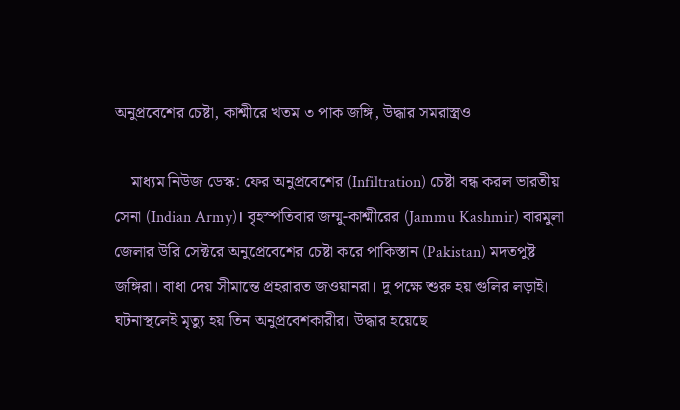অনুপ্রবেশের চেষ্টা, কাশ্মীরে খতম ৩ পাক জঙ্গি, উদ্ধার সমরাস্ত্রও

    মাধ্যম নিউজ ডেস্ক: ফের অনুপ্রবেশের (Infiltration) চেষ্টা বন্ধ করল ভারতীয় সেনা (Indian Army)। বৃহস্পতিবার জম্মু-কাশ্মীরের (Jammu Kashmir) বারমুলা জেলার উরি সেক্টরে অনুপ্রেবেশের চেষ্টা করে পাকিস্তান (Pakistan) মদতপুষ্ট জঙ্গিরা। বাধা দেয় সীমান্তে প্রহরারত জওয়ানরা। দু পক্ষে শুরু হয় গুলির লড়াই। ঘটনাস্থলেই মৃত্যু হয় তিন অনুপ্রবেশকারীর। উদ্ধার হয়েছে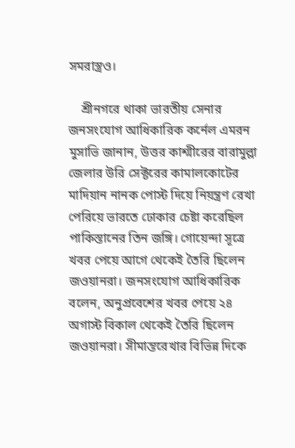সমরাস্ত্রও।

    শ্রীনগরে থাকা ভারতীয় সেনার জনসংযোগ আধিকারিক কর্নেল এমরন মুসাভি জানান, উত্তর কাশ্মীরের বারামুল্লা জেলার উরি সেক্টরের কামালকোটের মাদিয়ান নানক পোস্ট দিয়ে নিয়ন্ত্রণ রেখা পেরিয়ে ভারতে ঢোকার চেষ্টা করেছিল পাকিস্তানের তিন জঙ্গি। গোয়েন্দা সূত্রে খবর পেয়ে আগে থেকেই তৈরি ছিলেন জওয়ানরা। জনসংযোগ আধিকারিক বলেন, অনুপ্রবেশের খবর পেয়ে ২৪ অগাস্ট বিকাল থেকেই তৈরি ছিলেন জওয়ানরা। সীমান্তরেখার বিভিন্ন দিকে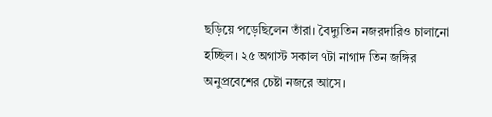ছড়িয়ে পড়েছিলেন তাঁরা। বৈদ্যুতিন নজরদারিও চালানো হচ্ছিল। ২৫ অগাস্ট সকাল ৭টা নাগাদ তিন জঙ্গির অনুপ্রবেশের চেষ্টা নজরে আসে।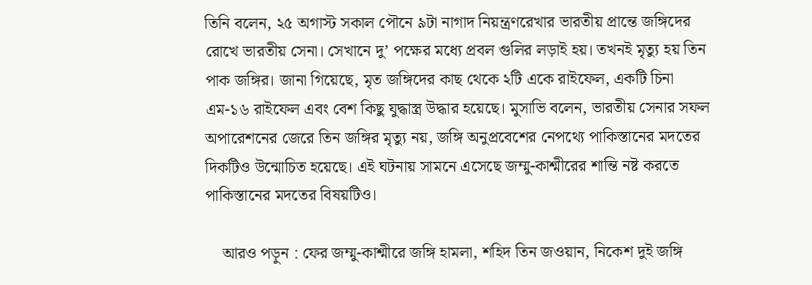তিনি বলেন, ২৫ অগাস্ট সকাল পৌনে ৯টা নাগাদ নিয়ন্ত্রণরেখার ভারতীয় প্রান্তে জঙ্গিদের রোখে ভারতীয় সেনা। সেখানে দু’ পক্ষের মধ্যে প্রবল গুলির লড়াই হয়। তখনই মৃত্যু হয় তিন পাক জঙ্গির। জানা গিয়েছে, মৃত জঙ্গিদের কাছ থেকে ২টি একে রাইফেল, একটি চিনা এম-১৬ রাইফেল এবং বেশ কিছু যুদ্ধাস্ত্র উদ্ধার হয়েছে। মুসাভি বলেন, ভারতীয় সেনার সফল অপারেশনের জেরে তিন জঙ্গির মৃত্যু নয়, জঙ্গি অনুপ্রবেশের নেপথ্যে পাকিস্তানের মদতের দিকটিও উন্মোচিত হয়েছে। এই ঘটনায় সামনে এসেছে জম্মু-কাশ্মীরের শান্তি নষ্ট করতে পাকিস্তানের মদতের বিষয়টিও।

    আরও পড়ুন : ফের জম্মু-কাশ্মীরে জঙ্গি হামলা, শহিদ তিন জওয়ান, নিকেশ দুই জঙ্গি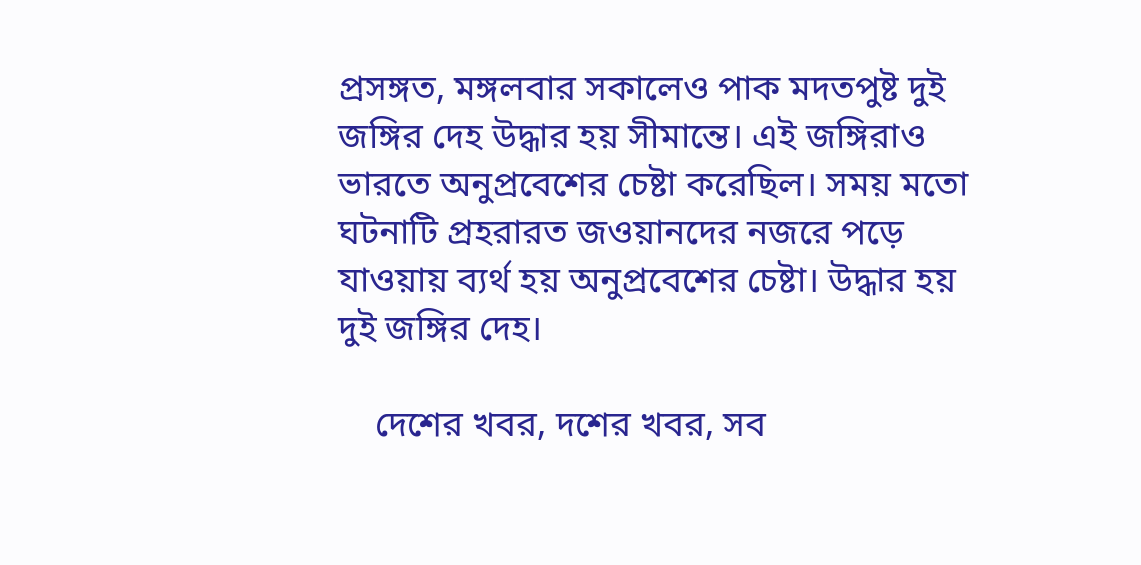প্রসঙ্গত, মঙ্গলবার সকালেও পাক মদতপুষ্ট দুই জঙ্গির দেহ উদ্ধার হয় সীমান্তে। এই জঙ্গিরাও ভারতে অনুপ্রবেশের চেষ্টা করেছিল। সময় মতো ঘটনাটি প্রহরারত জওয়ানদের নজরে পড়ে যাওয়ায় ব্যর্থ হয় অনুপ্রবেশের চেষ্টা। উদ্ধার হয় দুই জঙ্গির দেহ।

    দেশের খবর, দশের খবর, সব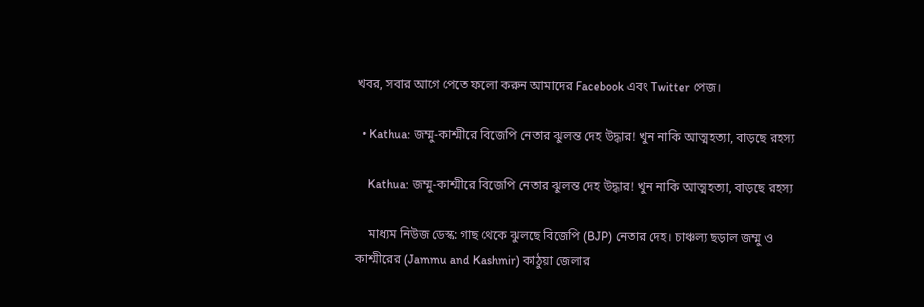খবর, সবার আগে পেতে ফলো করুন আমাদের Facebook এবং Twitter পেজ।

  • Kathua: জম্মু-কাশ্মীরে বিজেপি নেতার ঝুলন্ত দেহ উদ্ধার! খুন নাকি আত্মহত্যা, বাড়ছে রহস্য

    Kathua: জম্মু-কাশ্মীরে বিজেপি নেতার ঝুলন্ত দেহ উদ্ধার! খুন নাকি আত্মহত্যা, বাড়ছে রহস্য

    মাধ্যম নিউজ ডেস্ক: গাছ থেকে ঝুলছে বিজেপি (BJP) নেতার দেহ। চাঞ্চল্য ছড়াল জম্মু ও কাশ্মীরের (Jammu and Kashmir) কাঠুয়া জেলার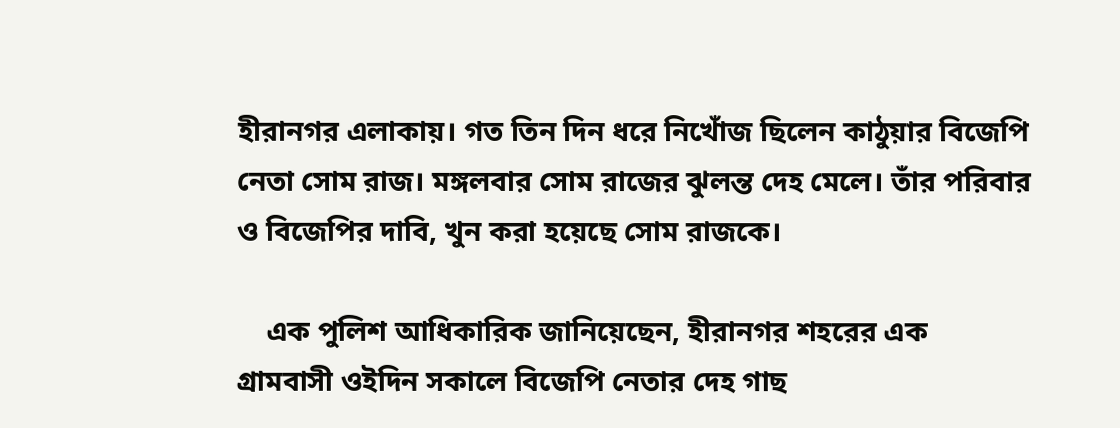হীরানগর এলাকায়। গত তিন দিন ধরে নিখোঁজ ছিলেন কাঠুয়ার বিজেপি নেতা সোম রাজ। মঙ্গলবার সোম রাজের ঝুলন্ত দেহ মেলে। তাঁর পরিবার ও বিজেপির দাবি, খুন করা হয়েছে সোম রাজকে।

    এক পুলিশ আধিকারিক জানিয়েছেন, হীরানগর শহরের এক গ্রামবাসী ওইদিন সকালে বিজেপি নেতার দেহ গাছ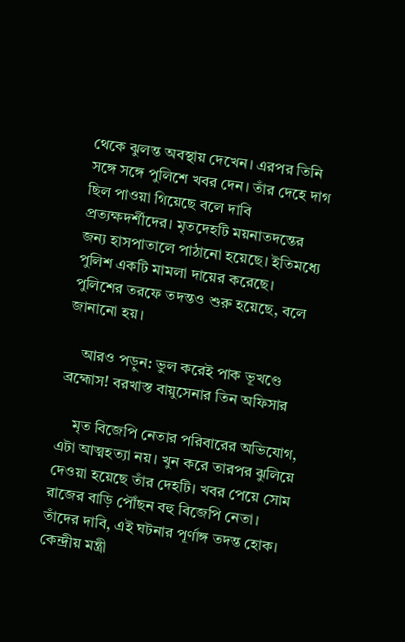থেকে ঝুলন্ত অবস্থায় দেখেন। এরপর তিনি সঙ্গে সঙ্গে পুলিশে খবর দেন। তাঁর দেহে দাগ ছিল পাওয়া গিয়েছে বলে দাবি প্রত্যক্ষদর্শীদের। মৃতদেহটি ময়নাতদন্তের জন্য হাসপাতালে পাঠানো হয়েছে। ইতিমধ্যে পুলিশ একটি মামলা দায়ের করেছে। পুলিশের তরফে তদন্তও শুরু হয়েছে, বলে জানানো হয়।

    আরও পড়ুন: ভুল করেই পাক ভূখণ্ডে ব্রহ্মোস! বরখাস্ত বায়ুসেনার তিন অফিসার

    মৃত বিজেপি নেতার পরিবারের অভিযোগ, এটা আত্মহত্যা নয়। খুন করে তারপর ঝুলিয়ে দেওয়া হয়েছে তাঁর দেহটি। খবর পেয়ে সোম রাজের বাড়ি পৌঁছন বহু বিজেপি নেতা। তাঁদের দাবি, এই ঘটনার পূর্ণাঙ্গ তদন্ত হোক। কেন্দ্রীয় মন্ত্রী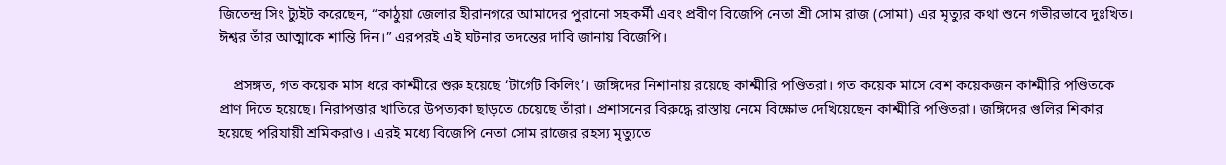জিতেন্দ্র সিং ট্যুইট করেছেন, “কাঠুয়া জেলার হীরানগরে আমাদের পুরানো সহকর্মী এবং প্রবীণ বিজেপি নেতা শ্রী সোম রাজ (সোমা) এর মৃত্যুর কথা শুনে গভীরভাবে দুঃখিত। ঈশ্বর তাঁর আত্মাকে শান্তি দিন।” এরপরই এই ঘটনার তদন্তের দাবি জানায় বিজেপি।

    প্রসঙ্গত, গত কয়েক মাস ধরে কাশ্মীরে শুরু হয়েছে ‘টার্গেট কিলিং’। জঙ্গিদের নিশানায় রয়েছে কাশ্মীরি পণ্ডিতরা। গত কয়েক মাসে বেশ কয়েকজন কাশ্মীরি পণ্ডিতকে প্রাণ দিতে হয়েছে। নিরাপত্তার খাতিরে উপত্যকা ছাড়তে চেয়েছে তাঁরা। প্রশাসনের বিরুদ্ধে রাস্তায় নেমে বিক্ষোভ দেখিয়েছেন কাশ্মীরি পণ্ডিতরা। জঙ্গিদের গুলির শিকার হয়েছে পরিযায়ী শ্রমিকরাও। এরই মধ্যে বিজেপি নেতা সোম রাজের রহস্য মৃত্যুতে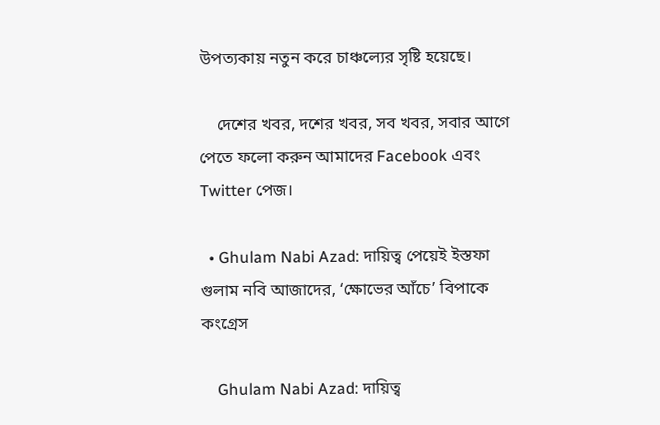উপত্যকায় নতুন করে চাঞ্চল্যের সৃষ্টি হয়েছে।

    দেশের খবর, দশের খবর, সব খবর, সবার আগে পেতে ফলো করুন আমাদের Facebook এবং Twitter পেজ।

  • Ghulam Nabi Azad: দায়িত্ব পেয়েই ইস্তফা গুলাম নবি আজাদের, ‘ক্ষোভের আঁচে’ বিপাকে কংগ্রেস

    Ghulam Nabi Azad: দায়িত্ব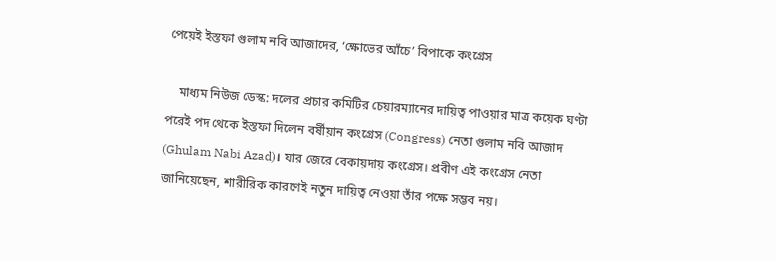পেয়েই ইস্তফা গুলাম নবি আজাদের, ‘ক্ষোভের আঁচে’ বিপাকে কংগ্রেস

    মাধ্যম নিউজ ডেস্ক: দলের প্রচার কমিটির চেয়ারম্যানের দায়িত্ব পাওয়ার মাত্র কয়েক ঘণ্টা পরেই পদ থেকে ইস্তফা দিলেন বর্ষীয়ান কংগ্রেস (Congress) নেতা গুলাম নবি আজাদ (Ghulam Nabi Azad)। যার জেরে বেকায়দায় কংগ্রেস। প্রবীণ এই কংগ্রেস নেতা জানিয়েছেন, শারীরিক কারণেই নতুন দায়িত্ব নেওয়া তাঁর পক্ষে সম্ভব নয়।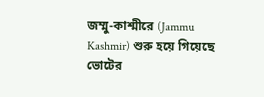জম্মু-কাশ্মীরে (Jammu Kashmir) শুরু হয়ে গিয়েছে ভোটের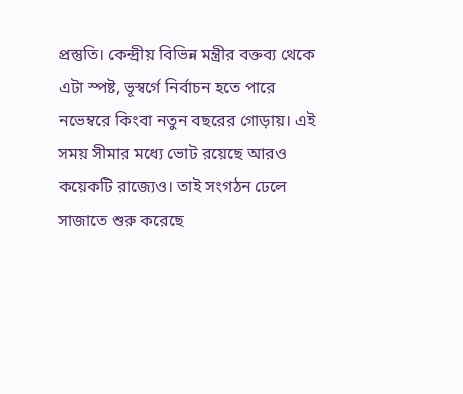প্রস্তুতি। কেন্দ্রীয় বিভিন্ন মন্ত্রীর বক্তব্য থেকে এটা স্পষ্ট, ভূস্বর্গে নির্বাচন হতে পারে নভেম্বরে কিংবা নতুন বছরের গোড়ায়। এই সময় সীমার মধ্যে ভোট রয়েছে আরও কয়েকটি রাজ্যেও। তাই সংগঠন ঢেলে সাজাতে শুরু করেছে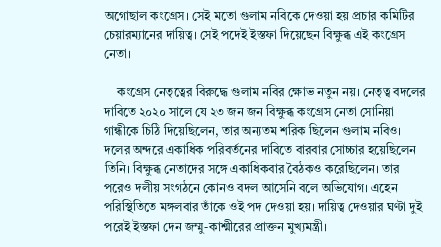অগোছাল কংগ্রেস। সেই মতো গুলাম নবিকে দেওয়া হয় প্রচার কমিটির চেয়ারম্যানের দায়িত্ব। সেই পদেই ইস্তফা দিয়েছেন বিক্ষুব্ধ এই কংগ্রেস নেতা।

    কংগ্রেস নেতৃত্বের বিরুদ্ধে গুলাম নবির ক্ষোভ নতুন নয়। নেতৃত্ব বদলের দাবিতে ২০২০ সালে যে ২৩ জন জন বিক্ষুব্ধ কংগ্রেস নেতা সোনিয়া গান্ধীকে চিঠি দিয়েছিলেন, তার অন্যতম শরিক ছিলেন গুলাম নবিও। দলের অন্দরে একাধিক পরিবর্তনের দাবিতে বারবার সোচ্চার হয়েছিলেন তিনি। বিক্ষুব্ধ নেতাদের সঙ্গে একাধিকবার বৈঠকও করেছিলেন। তার পরেও দলীয় সংগঠনে কোনও বদল আসেনি বলে অভিযোগ। এহেন পরিস্থিতিতে মঙ্গলবার তাঁকে ওই পদ দেওয়া হয়। দায়িত্ব দেওয়ার ঘণ্টা দুই পরেই ইস্তফা দেন জম্মু-কাশ্মীরের প্রাক্তন মুখ্যমন্ত্রী।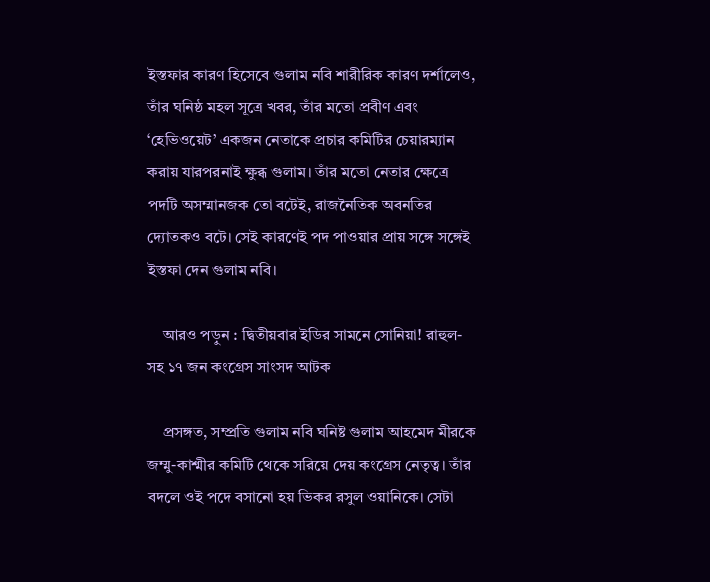ইস্তফার কারণ হিসেবে গুলাম নবি শারীরিক কারণ দর্শালেও, তাঁর ঘনিষ্ঠ মহল সূত্রে খবর, তাঁর মতো প্রবীণ এবং ‘হেভিওয়েট’ একজন নেতাকে প্রচার কমিটির চেয়ারম্যান করায় যারপরনাই ক্ষুব্ধ গুলাম। তাঁর মতো নেতার ক্ষেত্রে পদটি অসম্মানজক তো বটেই, রাজনৈতিক অবনতির দ্যোতকও বটে। সেই কারণেই পদ পাওয়ার প্রায় সঙ্গে সঙ্গেই ইস্তফা দেন গুলাম নবি।

    আরও পড়ুন : দ্বিতীয়বার ইডির সামনে সোনিয়া! রাহুল-সহ ১৭ জন কংগ্রেস সাংসদ আটক

    প্রসঙ্গত, সম্প্রতি গুলাম নবি ঘনিষ্ট গুলাম আহমেদ মীরকে জম্মু-কাশ্মীর কমিটি থেকে সরিয়ে দেয় কংগ্রেস নেতৃত্ব। তাঁর বদলে ওই পদে বসানো হয় ভিকর রসুল ওয়ানিকে। সেটা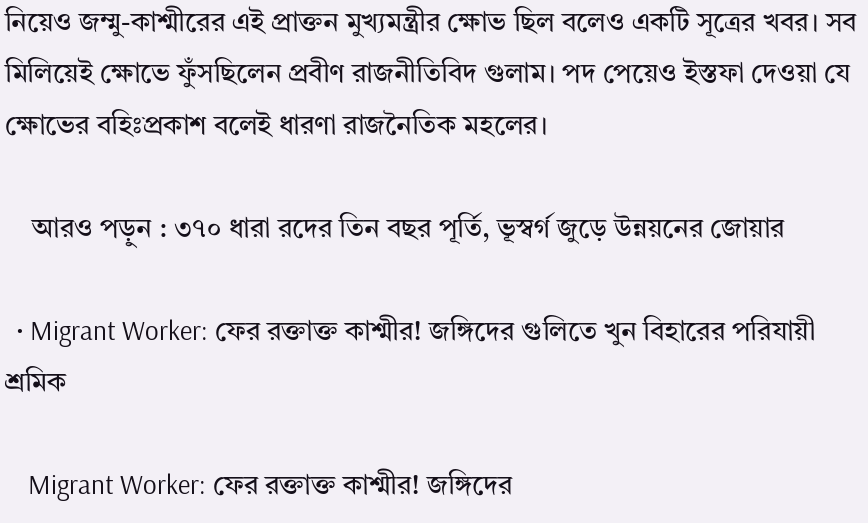নিয়েও জম্মু-কাশ্মীরের এই প্রাক্তন মুখ্যমন্ত্রীর ক্ষোভ ছিল বলেও একটি সূত্রের খবর। সব মিলিয়েই ক্ষোভে ফুঁসছিলেন প্রবীণ রাজনীতিবিদ গুলাম। পদ পেয়েও ইস্তফা দেওয়া যে ক্ষোভের বহিঃপ্রকাশ বলেই ধারণা রাজনৈতিক মহলের।

    আরও পড়ুন : ৩৭০ ধারা রদের তিন বছর পূর্তি, ভূস্বর্গ জুড়ে উন্নয়নের জোয়ার

  • Migrant Worker: ফের রক্তাক্ত কাশ্মীর! জঙ্গিদের গুলিতে খুন বিহারের পরিযায়ী শ্রমিক

    Migrant Worker: ফের রক্তাক্ত কাশ্মীর! জঙ্গিদের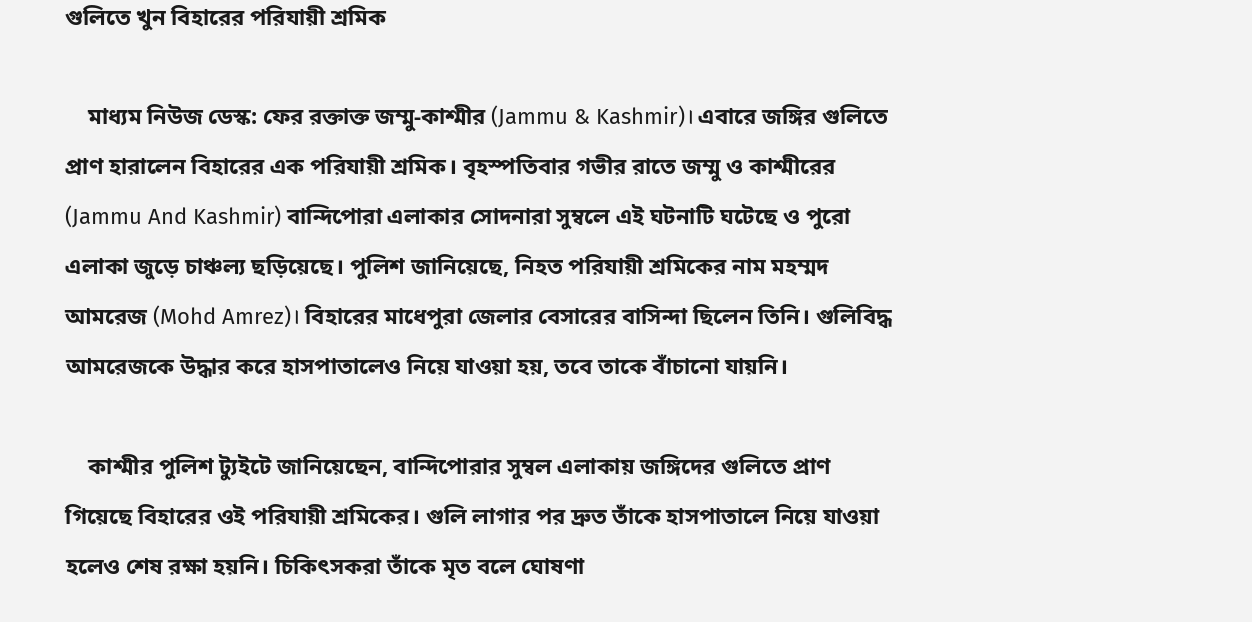গুলিতে খুন বিহারের পরিযায়ী শ্রমিক

    মাধ্যম নিউজ ডেস্ক: ফের রক্তাক্ত জম্মু-কাশ্মীর (Jammu & Kashmir)। এবারে জঙ্গির গুলিতে প্রাণ হারালেন বিহারের এক পরিযায়ী শ্রমিক। বৃহস্পতিবার গভীর রাতে জম্মু ও কাশ্মীরের (Jammu And Kashmir) বান্দিপোরা এলাকার সোদনারা সুম্বলে এই ঘটনাটি ঘটেছে ও পুরো এলাকা জুড়ে চাঞ্চল্য ছড়িয়েছে। পুলিশ জানিয়েছে, নিহত পরিযায়ী শ্রমিকের নাম মহম্মদ আমরেজ (Mohd Amrez)। বিহারের মাধেপুরা জেলার বেসারের বাসিন্দা ছিলেন তিনি। গুলিবিদ্ধ আমরেজকে উদ্ধার করে হাসপাতালেও নিয়ে যাওয়া হয়, তবে তাকে বাঁচানো যায়নি।

    কাশ্মীর পুলিশ ট্যুইটে জানিয়েছেন, বান্দিপোরার সুম্বল এলাকায় জঙ্গিদের গুলিতে প্রাণ গিয়েছে বিহারের ওই পরিযায়ী শ্রমিকের। গুলি লাগার পর দ্রুত তাঁকে হাসপাতালে নিয়ে যাওয়া হলেও শেষ রক্ষা হয়নি। চিকিৎসকরা তাঁকে মৃত বলে ঘোষণা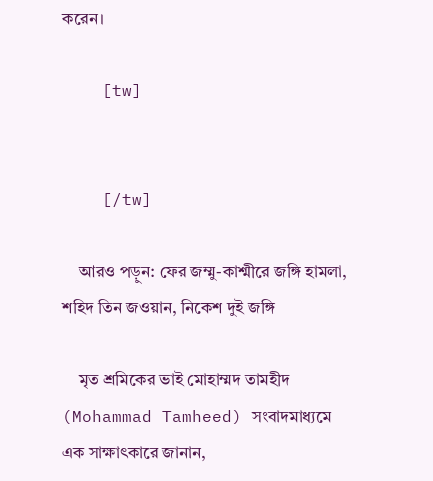করেন।

    [tw]


    [/tw]

    আরও পড়ুন: ফের জম্মু-কাশ্মীরে জঙ্গি হামলা, শহিদ তিন জওয়ান, নিকেশ দুই জঙ্গি

    মৃত শ্রমিকের ভাই মোহাম্মদ তামহীদ (Mohammad Tamheed) সংবাদমাধ্যমে এক সাক্ষাৎকারে জানান,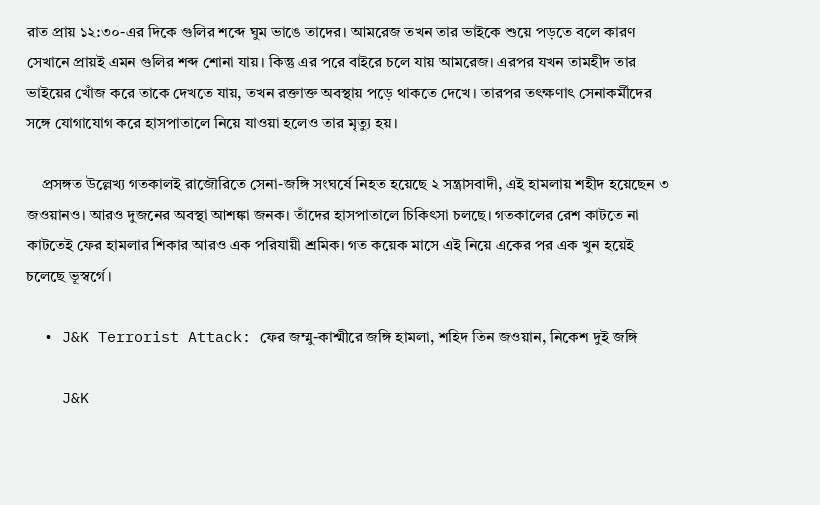রাত প্রায় ১২:৩০-এর দিকে গুলির শব্দে ঘুম ভাঙে তাদের। আমরেজ তখন তার ভাইকে শুয়ে পড়তে বলে কারণ সেখানে প্রায়ই এমন গুলির শব্দ শোনা যায়। কিন্তু এর পরে বাইরে চলে যায় আমরেজ। এরপর যখন তামহীদ তার ভাইয়ের খোঁজ করে তাকে দেখতে যায়, তখন রক্তাক্ত অবস্থায় পড়ে থাকতে দেখে। তারপর তৎক্ষণাৎ সেনাকর্মীদের সঙ্গে যোগাযোগ করে হাসপাতালে নিয়ে যাওয়া হলেও তার মৃত্যু হয়।

    প্রসঙ্গত উল্লেখ্য গতকালই রাজৌরিতে সেনা-জঙ্গি সংঘর্ষে নিহত হয়েছে ২ সন্ত্রাসবাদী, এই হামলায় শহীদ হয়েছেন ৩ জওয়ানও। আরও দুজনের অবস্থা আশঙ্কা জনক। তাঁদের হাসপাতালে চিকিৎসা চলছে। গতকালের রেশ কাটতে না কাটতেই ফের হামলার শিকার আরও এক পরিযায়ী শ্রমিক। গত কয়েক মাসে এই নিয়ে একের পর এক খুন হয়েই চলেছে ভূস্বর্গে।

  • J&K Terrorist Attack: ফের জম্মু-কাশ্মীরে জঙ্গি হামলা, শহিদ তিন জওয়ান, নিকেশ দুই জঙ্গি

    J&K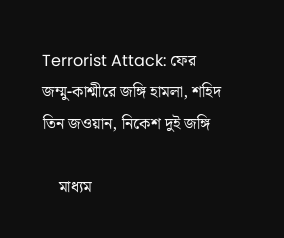Terrorist Attack: ফের জম্মু-কাশ্মীরে জঙ্গি হামলা, শহিদ তিন জওয়ান, নিকেশ দুই জঙ্গি

    মাধ্যম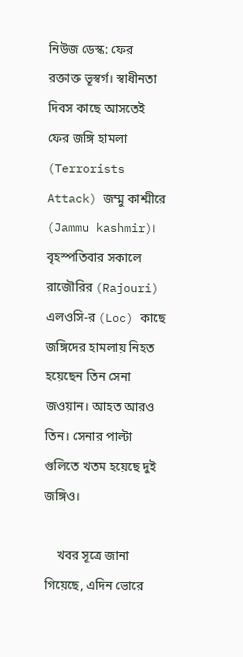নিউজ ডেস্ক: ফের রক্তাক্ত ভূস্বর্গ। স্বাধীনতা দিবস কাছে আসতেই ফের জঙ্গি হামলা (Terrorists Attack) জম্মু কাশ্মীরে (Jammu kashmir)। বৃহস্পতিবার সকালে রাজৌরির (Rajouri) এলওসি-র (Loc) কাছে জঙ্গিদের হামলায় নিহত হয়েছেন তিন সেনা জওয়ান। আহত আরও তিন। সেনার পাল্টা গুলিতে খতম হয়েছে দুই জঙ্গিও।

    খবর সূত্রে জানা গিয়েছে, এদিন ভোরে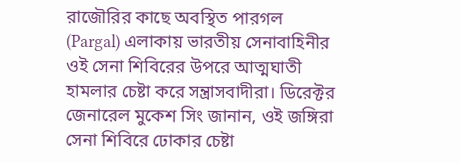রাজৌরির কাছে অবস্থিত পারগল (Pargal) এলাকায় ভারতীয় সেনাবাহিনীর ওই সেনা শিবিরের উপরে আত্মঘাতী হামলার চেষ্টা করে সন্ত্রাসবাদীরা। ডিরেক্টর জেনারেল মুকেশ সিং জানান, ওই জঙ্গিরা সেনা শিবিরে ঢোকার চেষ্টা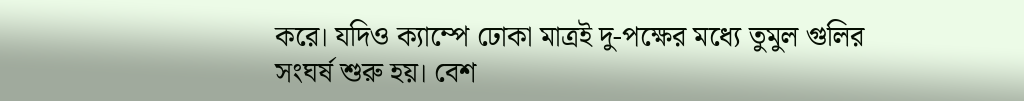করে। যদিও ক্যাম্পে ঢোকা মাত্রই দু-পক্ষের মধ্যে তুমুল গুলির সংঘর্ষ শুরু হয়। বেশ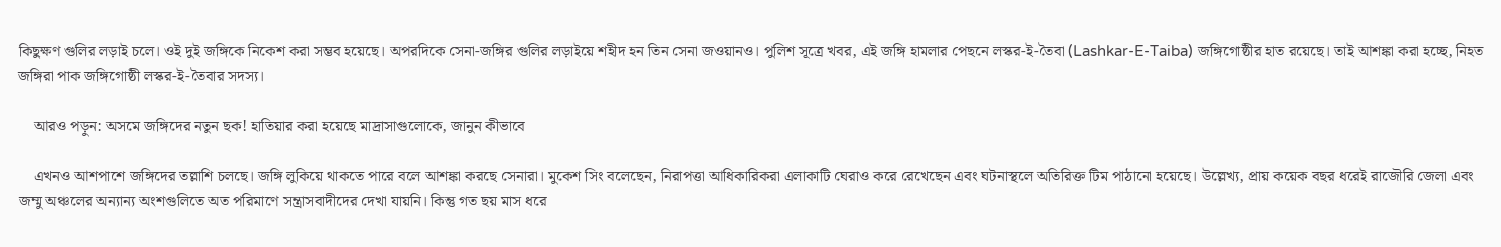কিছুক্ষণ গুলির লড়াই চলে। ওই দুই জঙ্গিকে নিকেশ করা সম্ভব হয়েছে। অপরদিকে সেনা-জঙ্গির গুলির লড়াইয়ে শহীদ হন তিন সেনা জওয়ানও। পুলিশ সূত্রে খবর, এই জঙ্গি হামলার পেছনে লস্কর-ই-তৈবা (Lashkar-E-Taiba) জঙ্গিগোষ্ঠীর হাত রয়েছে। তাই আশঙ্কা করা হচ্ছে, নিহত জঙ্গিরা পাক জঙ্গিগোষ্ঠী লস্কর-ই-তৈবার সদস্য।

    আরও পড়ুন: অসমে জঙ্গিদের নতুন ছক! হাতিয়ার করা হয়েছে মাদ্রাসাগুলোকে, জানুন কীভাবে

    এখনও আশপাশে জঙ্গিদের তল্লাশি চলছে। জঙ্গি লুকিয়ে থাকতে পারে বলে আশঙ্কা করছে সেনারা। মুকেশ সিং বলেছেন, নিরাপত্তা আধিকারিকরা এলাকাটি ঘেরাও করে রেখেছেন এবং ঘটনাস্থলে অতিরিক্ত টিম পাঠানো হয়েছে। উল্লেখ্য, প্রায় কয়েক বছর ধরেই রাজৌরি জেলা এবং জম্মু অঞ্চলের অন্যান্য অংশগুলিতে অত পরিমাণে সন্ত্রাসবাদীদের দেখা যায়নি। কিন্তু গত ছয় মাস ধরে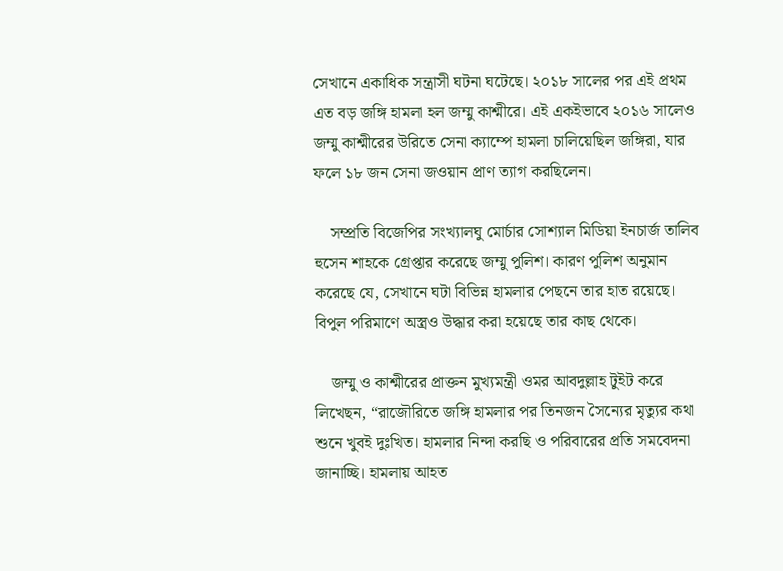সেখানে একাধিক সন্ত্রাসী ঘটনা ঘটেছে। ২০১৮ সালের পর এই প্রথম এত বড় জঙ্গি হামলা হল জম্মু কাশ্মীরে। এই একইভাবে ২০১৬ সালেও জম্মু কাশ্মীরের উরিতে সেনা ক্যাম্পে হামলা চালিয়েছিল জঙ্গিরা, যার ফলে ১৮ জন সেনা জওয়ান প্রাণ ত্যাগ করছিলেন।

    সম্প্রতি বিজেপির সংখ্যালঘু মোর্চার সোশ্যাল মিডিয়া ইনচার্জ তালিব হুসেন শাহকে গ্রেপ্তার করেছে জম্মু পুলিশ। কারণ পুলিশ অনুমান করেছে যে, সেখানে ঘটা বিভিন্ন হামলার পেছনে তার হাত রয়েছে। বিপুল পরিমাণে অস্ত্রও উদ্ধার করা হয়েছে তার কাছ থেকে।

    জম্মু ও কাশ্মীরের প্রাক্তন মুখ্যমন্ত্রী ওমর আবদুল্লাহ টুইট করে লিখেছন, “রাজৌরিতে জঙ্গি হামলার পর তিনজন সৈন্যের মৃত্যুর কথা শুনে খুবই দুঃখিত। হামলার নিন্দা করছি ও পরিবারের প্রতি সমবেদনা জানাচ্ছি। হামলায় আহত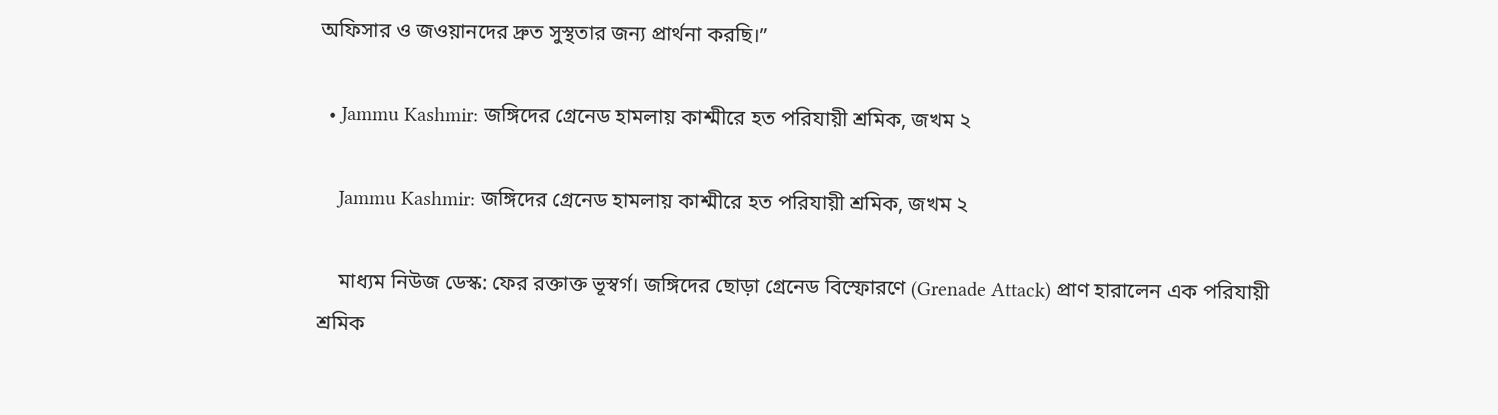অফিসার ও জওয়ানদের দ্রুত সুস্থতার জন্য প্রার্থনা করছি।”

  • Jammu Kashmir: জঙ্গিদের গ্রেনেড হামলায় কাশ্মীরে হত পরিযায়ী শ্রমিক, জখম ২

    Jammu Kashmir: জঙ্গিদের গ্রেনেড হামলায় কাশ্মীরে হত পরিযায়ী শ্রমিক, জখম ২

    মাধ্যম নিউজ ডেস্ক: ফের রক্তাক্ত ভূস্বর্গ। জঙ্গিদের ছোড়া গ্রেনেড বিস্ফোরণে (Grenade Attack) প্রাণ হারালেন এক পরিযায়ী শ্রমিক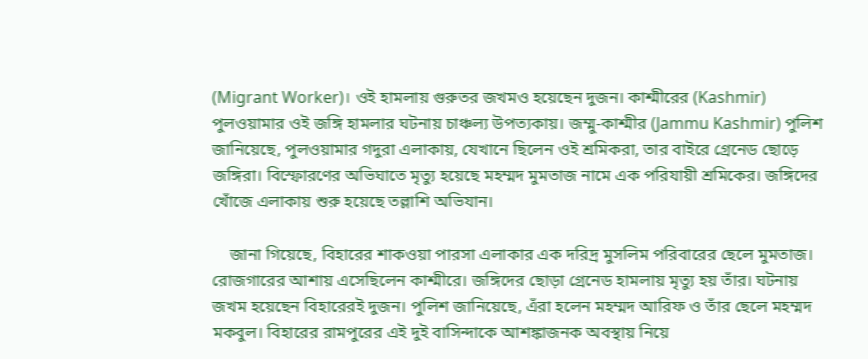(Migrant Worker)। ওই হামলায় গুরুতর জখমও হয়েছেন দুজন। কাশ্মীরের (Kashmir) পুলওয়ামার ওই জঙ্গি হামলার ঘটনায় চাঞ্চল্য উপত্যকায়। জম্মু-কাশ্মীর (Jammu Kashmir) পুলিশ জানিয়েছে, পুলওয়ামার গদুরা এলাকায়, যেখানে ছিলেন ওই শ্রমিকরা, তার বাইরে গ্রেনেড ছোড়ে জঙ্গিরা। বিস্ফোরণের অভিঘাতে মৃত্যু হয়েছে মহম্মদ মুমতাজ নামে এক পরিযায়ী শ্রমিকের। জঙ্গিদের খোঁজে এলাকায় শুরু হয়েছে তল্লাশি অভিযান।

    জানা গিয়েছে, বিহারের শাকওয়া পারসা এলাকার এক দরিদ্র মুসলিম পরিবারের ছেলে মুমতাজ। রোজগারের আশায় এসেছিলেন কাশ্মীরে। জঙ্গিদের ছোড়া গ্রেনেড হামলায় মৃত্যু হয় তাঁর। ঘটনায় জখম হয়েছেন বিহারেরই দুজন। পুলিশ জানিয়েছে, এঁরা হলেন মহম্মদ আরিফ ও তাঁর ছেলে মহম্মদ মকবুল। বিহারের রামপুরের এই দুই বাসিন্দাকে আশঙ্কাজনক অবস্থায় নিয়ে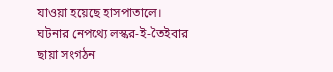যাওয়া হয়েছে হাসপাতালে। ঘটনার নেপথ্যে লস্কর-ই-তৈইবার ছায়া সংগঠন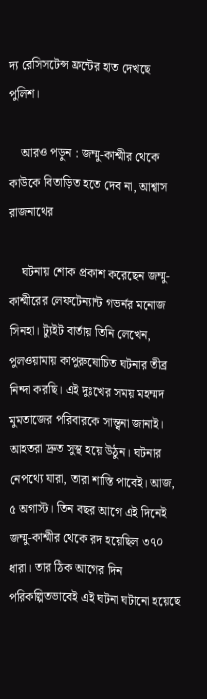দ্য রেসিসটেন্স ফ্রন্টের হাত দেখছে পুলিশ।

    আরও পড়ুন : জম্মু-কাশ্মীর থেকে কাউকে বিতাড়িত হতে দেব না, আশ্বাস রাজনাথের

    ঘটনায় শোক প্রকাশ করেছেন জম্মু-কাশ্মীরের লেফটেন্যান্ট গভর্নর মনোজ সিনহা। ট্যুইট বার্তায় তিনি লেখেন, পুলওয়ামায় কাপুরুষোচিত ঘটনার তীব্র নিন্দা করছি। এই দুঃখের সময় মহম্মদ মুমতাজের পরিবারকে সান্ত্বনা জানাই। আহতরা দ্রুত সুস্থ হয়ে উঠুন। ঘটনার নেপথ্যে যারা, তারা শাস্তি পাবেই। আজ, ৫ অগাস্ট। তিন বছর আগে এই দিনেই জম্মু-কাশ্মীর থেকে রদ হয়েছিল ৩৭০ ধারা। তার ঠিক আগের দিন পরিকল্পিতভাবেই এই ঘটনা ঘটানো হয়েছে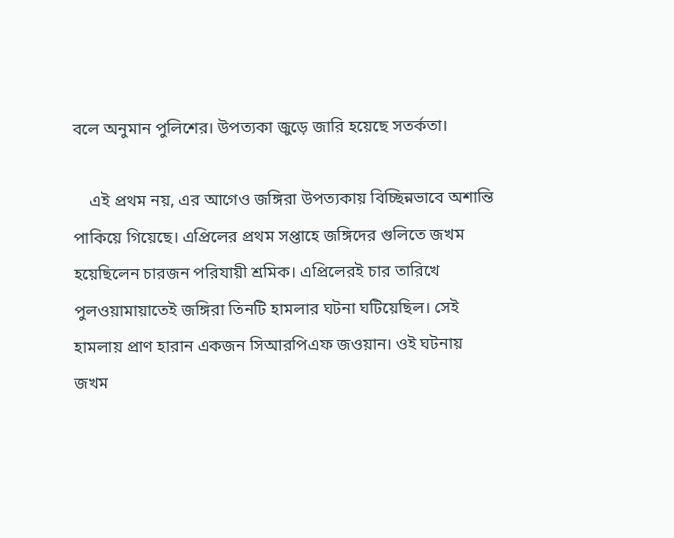বলে অনুমান পুলিশের। উপত্যকা জুড়ে জারি হয়েছে সতর্কতা।

    এই প্রথম নয়, এর আগেও জঙ্গিরা উপত্যকায় বিচ্ছিন্নভাবে অশান্তি পাকিয়ে গিয়েছে। এপ্রিলের প্রথম সপ্তাহে জঙ্গিদের গুলিতে জখম হয়েছিলেন চারজন পরিযায়ী শ্রমিক। এপ্রিলেরই চার তারিখে পুলওয়ামায়াতেই জঙ্গিরা তিনটি হামলার ঘটনা ঘটিয়েছিল। সেই হামলায় প্রাণ হারান একজন সিআরপিএফ জওয়ান। ওই ঘটনায় জখম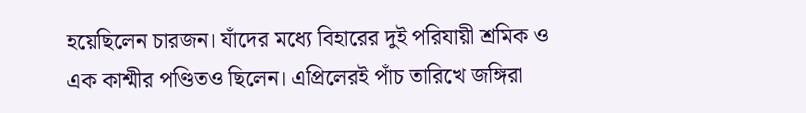হয়েছিলেন চারজন। যাঁদের মধ্যে বিহারের দুই পরিযায়ী শ্রমিক ও এক কাশ্মীর পণ্ডিতও ছিলেন। এপ্রিলেরই পাঁচ তারিখে জঙ্গিরা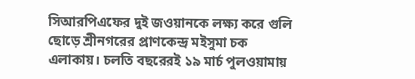সিআরপিএফের দুই জওয়ানকে লক্ষ্য করে গুলি ছোড়ে শ্রীনগরের প্রাণকেন্দ্র মইসুমা চক এলাকায়। চলতি বছরেরই ১৯ মার্চ পুলওয়ামায়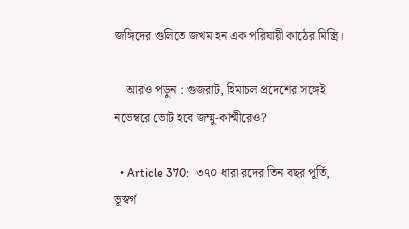জঙ্গিদের গুলিতে জখম হন এক পরিযায়ী কাঠের মিস্ত্রি।

    আরও পড়ুন : গুজরাট, হিমাচল প্রদেশের সঙ্গেই নভেম্বরে ভোট হবে জম্মু-কাশ্মীরেও?

  • Article 370:  ৩৭০ ধারা রদের তিন বছর পূর্তি, ভূস্বর্গ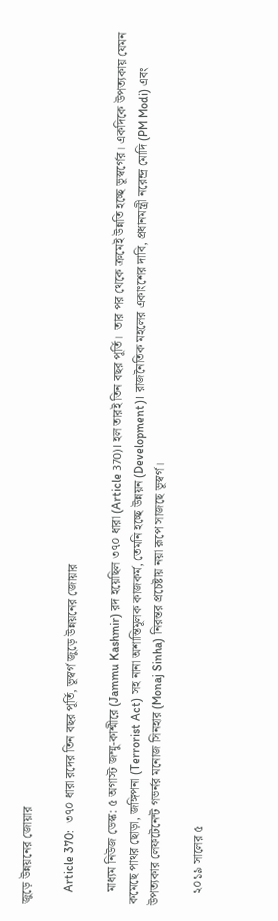জুড়ে উন্নয়নের জোয়ার

    Article 370:  ৩৭০ ধারা রদের তিন বছর পূর্তি, ভূস্বর্গ জুড়ে উন্নয়নের জোয়ার

    মাধ্যম নিউজ ডেস্ক: ৫ অগাস্ট জম্মু-কাশ্মীরে (Jammu Kashmir) রদ হয়েছিল ৩৭০ ধারা (Article 370)। হল তারই তিন বছর পূর্তি।  তার পর থেকে ক্রমেই উন্নতি হচ্ছে ভূস্বর্গের। একদিকে উপত্যকায় যেমন কমেছে পাথর ছোড়া, জঙ্গিপনা (Terrorist Act) সহ নানা অশান্তিমূলক কাজকর্ম, তেমনি হচ্ছে উন্নয়ন (Development)। রাজনৈতিক মহলের একাংশের দাবি, প্রধানমন্ত্রী নরেন্দ্র মোদি (PM Modi) এবং উপত্যকার লেফটেনেন্ট গভর্নর মনোজ সিনহার (Monaj Sinha) নিরন্তর প্রচেষ্টায় নয়া রূপে সাজছে ভূস্বর্গ।

    ২০১৯ সালের ৫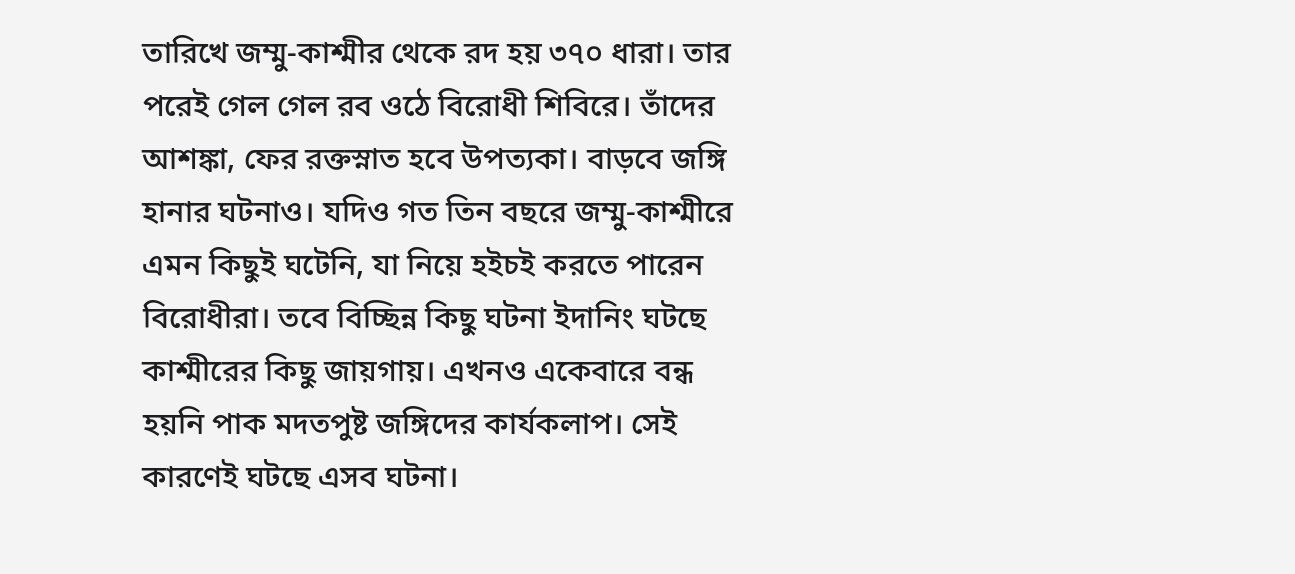তারিখে জম্মু-কাশ্মীর থেকে রদ হয় ৩৭০ ধারা। তার পরেই গেল গেল রব ওঠে বিরোধী শিবিরে। তাঁদের আশঙ্কা, ফের রক্তস্নাত হবে উপত্যকা। বাড়বে জঙ্গি হানার ঘটনাও। যদিও গত তিন বছরে জম্মু-কাশ্মীরে এমন কিছুই ঘটেনি, যা নিয়ে হইচই করতে পারেন বিরোধীরা। তবে বিচ্ছিন্ন কিছু ঘটনা ইদানিং ঘটছে কাশ্মীরের কিছু জায়গায়। এখনও একেবারে বন্ধ হয়নি পাক মদতপুষ্ট জঙ্গিদের কার্যকলাপ। সেই কারণেই ঘটছে এসব ঘটনা।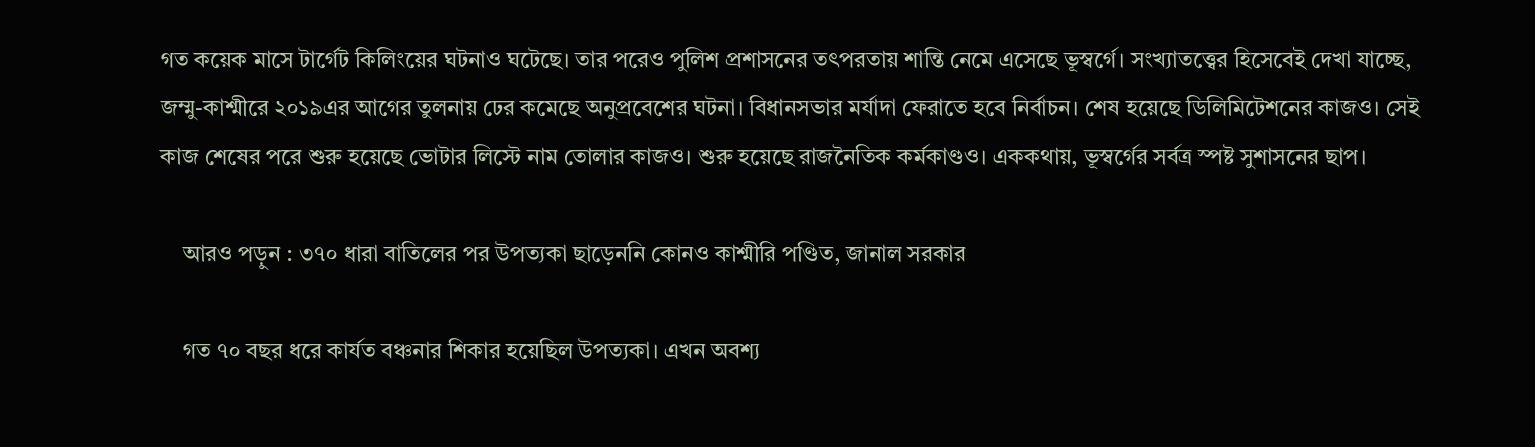গত কয়েক মাসে টার্গেট কিলিংয়ের ঘটনাও ঘটেছে। তার পরেও পুলিশ প্রশাসনের তৎপরতায় শান্তি নেমে এসেছে ভূস্বর্গে। সংখ্যাতত্ত্বের হিসেবেই দেখা যাচ্ছে, জম্মু-কাশ্মীরে ২০১৯এর আগের তুলনায় ঢের কমেছে অনুপ্রবেশের ঘটনা। বিধানসভার মর্যাদা ফেরাতে হবে নির্বাচন। শেষ হয়েছে ডিলিমিটেশনের কাজও। সেই কাজ শেষের পরে শুরু হয়েছে ভোটার লিস্টে নাম তোলার কাজও। শুরু হয়েছে রাজনৈতিক কর্মকাণ্ডও। এককথায়, ভূস্বর্গের সর্বত্র স্পষ্ট সুশাসনের ছাপ।

    আরও পড়ুন : ৩৭০ ধারা বাতিলের পর উপত্যকা ছাড়েননি কোনও কাশ্মীরি পণ্ডিত, জানাল সরকার

    গত ৭০ বছর ধরে কার্যত বঞ্চনার শিকার হয়েছিল উপত্যকা। এখন অবশ্য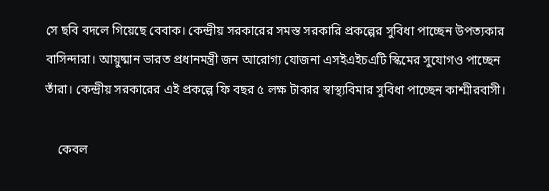সে ছবি বদলে গিয়েছে বেবাক। কেন্দ্রীয় সরকারের সমস্ত সরকারি প্রকল্পের সুবিধা পাচ্ছেন উপত্যকার বাসিন্দারা। আয়ুষ্মান ভারত প্রধানমন্ত্রী জন আরোগ্য যোজনা এসইএইচএটি স্কিমের সুযোগও পাচ্ছেন তাঁরা। কেন্দ্রীয় সরকারের এই প্রকল্পে ফি বছর ৫ লক্ষ টাকার স্বাস্থ্যবিমার সুবিধা পাচ্ছেন কাশ্মীরবাসী।

    কেবল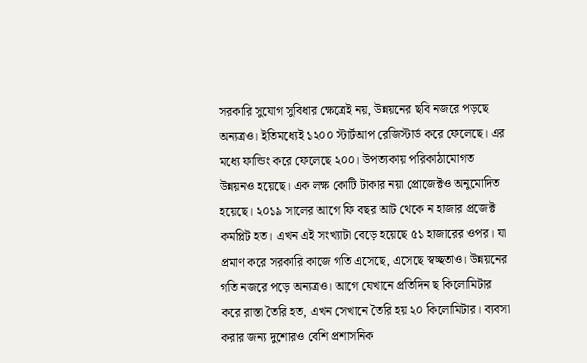সরকারি সুযোগ সুবিধার ক্ষেত্রেই নয়, উন্নয়নের ছবি নজরে পড়ছে অন্যত্রও। ইতিমধ্যেই ১২০০ স্টার্টআপ রেজিস্টার্ড করে ফেলেছে। এর মধ্যে ফান্ডিং করে ফেলেছে ২০০। উপত্যকায় পরিকাঠামোগত উন্নয়নও হয়েছে। এক লক্ষ কোটি টাকার নয়া প্রোজেক্টও অনুমোদিত হয়েছে। ২০১৯ সালের আগে ফি বছর আট থেকে ন হাজার প্রজেক্ট কমপ্লিট হত। এখন এই সংখ্যাটা বেড়ে হয়েছে ৫১ হাজারের ওপর। যা প্রমাণ করে সরকারি কাজে গতি এসেছে, এসেছে স্বচ্ছতাও। উন্নয়নের গতি নজরে পড়ে অন্যত্রও। আগে যেখানে প্রতিদিন ছ কিলোমিটার করে রাস্তা তৈরি হত, এখন সেখানে তৈরি হয় ২০ কিলোমিটার। ব্যবসা করার জন্য দুশোরও বেশি প্রশাসনিক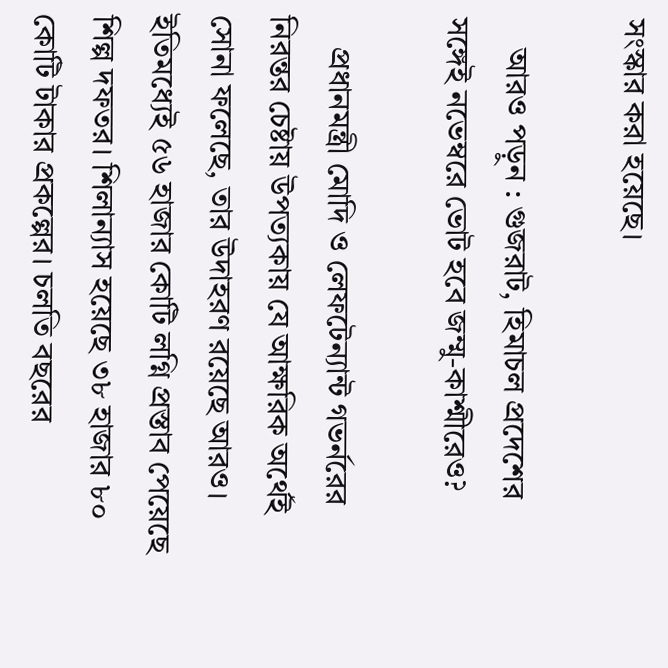সংস্কার করা হয়েছে।

    আরও পড়ুন : গুজরাট, হিমাচল প্রদেশের সঙ্গেই নভেম্বরে ভোট হবে জম্মু-কাশ্মীরেও?

    প্রধানমন্ত্রী মোদি ও লেফটেন্যান্ট গভর্নরের নিরন্তর চেষ্টায় উপত্যকায় যে আক্ষরিক অর্থেই সোনা ফলেছে, তার উদাহরণ রয়েছে আরও। ইতিমধ্যেই ৫৬ হাজার কোটি লগ্নি প্রস্তাব পেয়েছে শিল্প দফতর। শিলান্যাস হয়েছে ৩৮ হাজার ৮০ কোটি টাকার প্রকল্পের। চলতি বছরের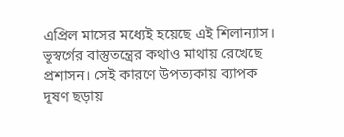এপ্রিল মাসের মধ্যেই হয়েছে এই শিলান্যাস। ভূস্বর্গের বাস্তুতন্ত্রের কথাও মাথায় রেখেছে প্রশাসন। সেই কারণে উপত্যকায় ব্যাপক দূষণ ছড়ায়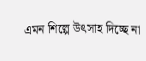এমন শিল্পে উৎসাহ দিচ্ছে না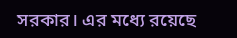সরকার। এর মধ্যে রয়েছে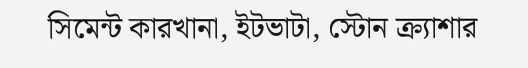সিমেন্ট কারখানা, ইটভাটা, স্টোন ক্র্যাশার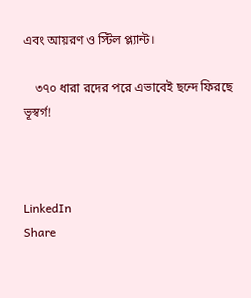এবং আয়রণ ও স্টিল প্ল্যান্ট।

    ৩৭০ ধারা রদের পরে এভাবেই ছন্দে ফিরছে ভূস্বর্গ!



LinkedIn
Share